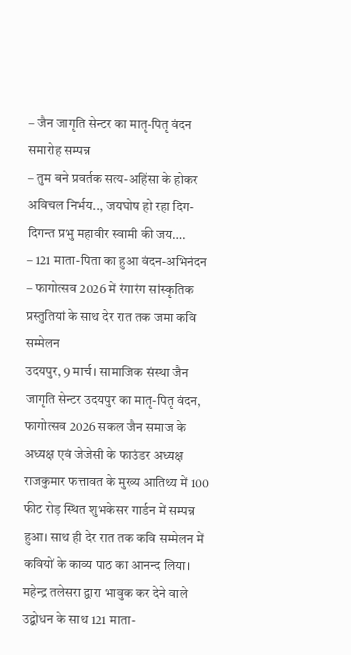– जैन जागृति सेन्टर का मातृ-पितृ वंदन समारोह सम्पन्न
– तुम बने प्रवर्तक सत्य-अहिंसा के होकर अविचल निर्भय.., जयघोष हो रहा दिग-दिगन्त प्रभु महावीर स्वामी की जय….
– 121 माता-पिता का हुआ वंदन-अभिनंदन
– फागोत्सव 2026 में रंगारंग सांस्कृतिक प्रस्तुतियां के साथ देर रात तक जमा कवि सम्मेलन
उदयपुर, 9 मार्च। सामाजिक संस्था जैन जागृति सेन्टर उदयपुर का मातृ-पितृ वंदन, फागोत्सव 2026 सकल जैन समाज के अध्यक्ष एवं जेजेसी के फाउंडर अध्यक्ष राजकुमार फत्तावत के मुख्य आतिथ्य में 100 फीट रोड़ स्थित शुभकेसर गार्डन में सम्पन्न हुआ। साथ ही देर रात तक कवि सम्मेलन में कवियों के काव्य पाठ का आनन्द लिया।
महेन्द्र तलेसरा द्वारा भावुक कर देने वाले उद्बोधन के साथ 121 माता-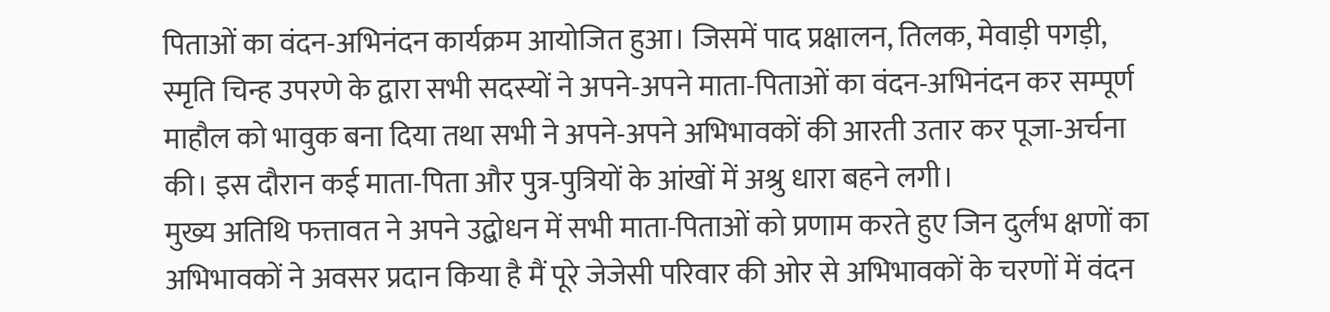पिताओं का वंदन-अभिनंदन कार्यक्रम आयोजित हुआ। जिसमें पाद प्रक्षालन, तिलक, मेवाड़ी पगड़ी, स्मृति चिन्ह उपरणे के द्वारा सभी सदस्यों ने अपने-अपने माता-पिताओं का वंदन-अभिनंदन कर सम्पूर्ण माहौल को भावुक बना दिया तथा सभी ने अपने-अपने अभिभावकों की आरती उतार कर पूजा-अर्चना की। इस दौरान कई माता-पिता और पुत्र-पुत्रियों के आंखों में अश्रु धारा बहने लगी।
मुख्य अतिथि फत्तावत ने अपने उद्बोधन में सभी माता-पिताओं को प्रणाम करते हुए जिन दुर्लभ क्षणों का अभिभावकों ने अवसर प्रदान किया है मैं पूरे जेजेसी परिवार की ओर से अभिभावकों के चरणों में वंदन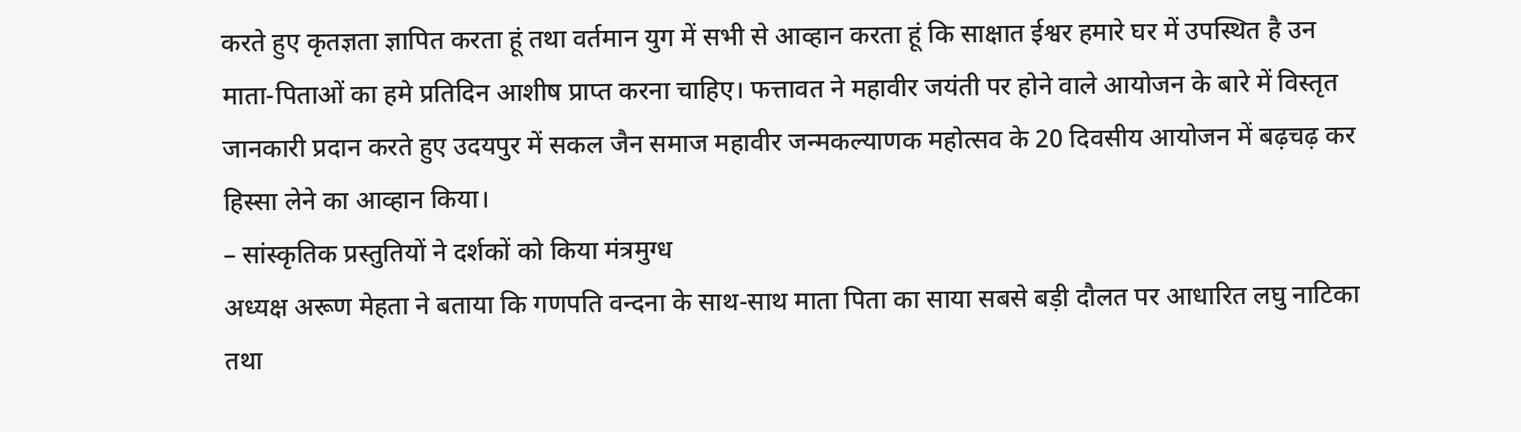करते हुए कृतज्ञता ज्ञापित करता हूं तथा वर्तमान युग में सभी से आव्हान करता हूं कि साक्षात ईश्वर हमारे घर में उपस्थित है उन माता-पिताओं का हमे प्रतिदिन आशीष प्राप्त करना चाहिए। फत्तावत ने महावीर जयंती पर होने वाले आयोजन के बारे में विस्तृत जानकारी प्रदान करते हुए उदयपुर में सकल जैन समाज महावीर जन्मकल्याणक महोत्सव के 20 दिवसीय आयोजन में बढ़चढ़ कर हिस्सा लेने का आव्हान किया।
– सांस्कृतिक प्रस्तुतियों ने दर्शकों को किया मंत्रमुग्ध
अध्यक्ष अरूण मेहता ने बताया कि गणपति वन्दना के साथ-साथ माता पिता का साया सबसे बड़ी दौलत पर आधारित लघु नाटिका तथा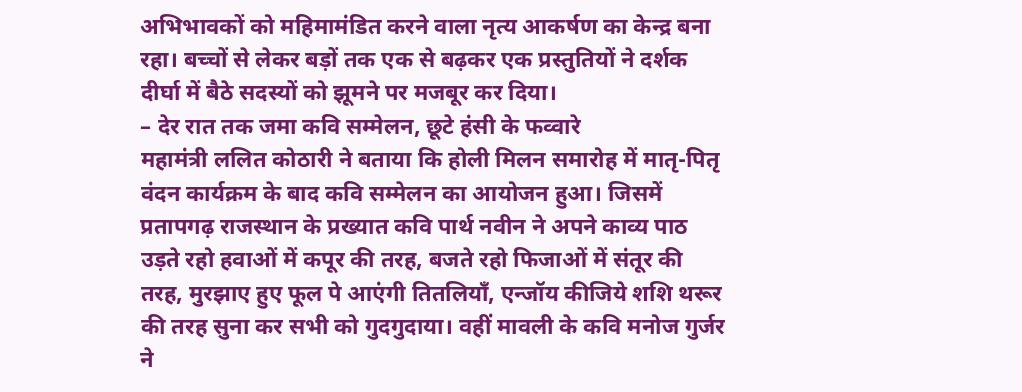अभिभावकों को महिमामंडित करने वाला नृत्य आकर्षण का केन्द्र बना रहा। बच्चों से लेकर बड़ों तक एक से बढ़कर एक प्रस्तुतियों ने दर्शक दीर्घा में बैठे सदस्यों को झूमने पर मजबूर कर दिया।
– देर रात तक जमा कवि सम्मेलन, छूटे हंसी के फव्वारे
महामंत्री ललित कोठारी ने बताया कि होली मिलन समारोह में मातृ-पितृ वंदन कार्यक्रम के बाद कवि सम्मेलन का आयोजन हुआ। जिसमें प्रतापगढ़ राजस्थान के प्रख्यात कवि पार्थ नवीन ने अपने काव्य पाठ उड़ते रहो हवाओं में कपूर की तरह, बजते रहो फिजाओं में संतूर की तरह, मुरझाए हुए फूल पे आएंगी तितलियाँ, एन्जॉय कीजिये शशि थरूर की तरह सुना कर सभी को गुदगुदाया। वहीं मावली के कवि मनोज गुर्जर ने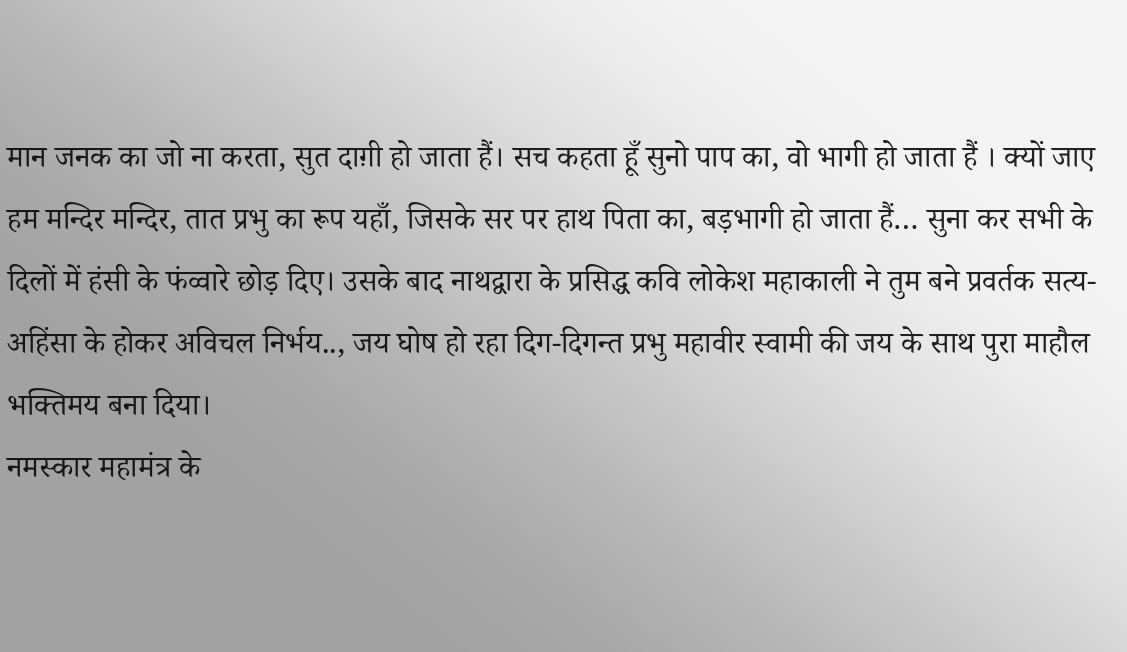मान जनक का जो ना करता, सुत दाग़ी हो जाता हैं। सच कहता हूँ सुनो पाप का, वो भागी हो जाता हैं । क्यों जाए हम मन्दिर मन्दिर, तात प्रभु का रूप यहाँ, जिसके सर पर हाथ पिता का, बड़भागी हो जाता हैं… सुना कर सभी के दिलों में हंसी के फंव्वारे छोड़ दिए। उसके बाद नाथद्वारा के प्रसिद्ध कवि लोकेश महाकाली ने तुम बने प्रवर्तक सत्य-अहिंसा के होकर अविचल निर्भय.., जय घोष हो रहा दिग-दिगन्त प्रभु महावीर स्वामी की जय के साथ पुरा माहौल भक्तिमय बना दिया।
नमस्कार महामंत्र के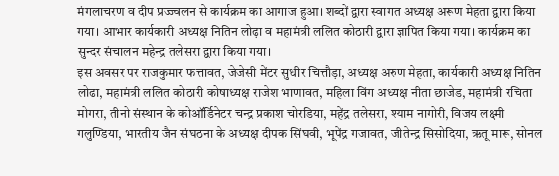मंगलाचरण व दीप प्रज्ज्वलन से कार्यक्रम का आगाज हुआ। शब्दों द्वारा स्वागत अध्यक्ष अरूण मेहता द्वारा किया गया। आभार कार्यकारी अध्यक्ष नितिन लोढ़ा व महामंत्री ललित कोठारी द्वारा ज्ञापित किया गया। कार्यक्रम का सुन्दर संचालन महेन्द्र तलेसरा द्वारा किया गया।
इस अवसर पर राजकुमार फत्तावत, जेजेसी मेंटर सुधीर चित्तौड़ा, अध्यक्ष अरुण मेहता, कार्यकारी अध्यक्ष नितिन लोढा, महामंत्री ललित कोठारी कोषाध्यक्ष राजेश भाणावत, महिला विंग अध्यक्ष नीता छाजेड, महामंत्री रचिता मोगरा, तीनो संस्थान के कोऑर्डिनेटर चन्द्र प्रकाश चोरडिया, महेंद्र तलेसरा, श्याम नागोरी, विजय लक्ष्मी गलुण्डिया, भारतीय जैन संघठना के अध्यक्ष दीपक सिंघवी, भूपेंद्र गजावत, जीतेन्द्र सिसोदिया, ऋतू मारू, सोनल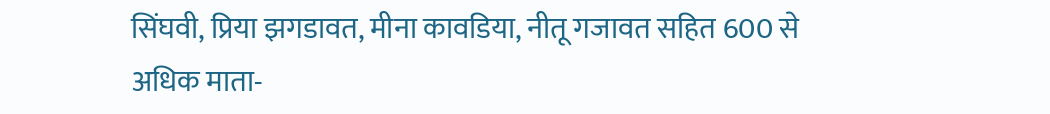सिंघवी, प्रिया झगडावत, मीना कावडिया, नीतू गजावत सहित 600 से अधिक माता-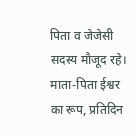पिता व जेजेसी सदस्य मौजूद रहे।
माता-पिता ईश्वर का रूप, प्रतिदिन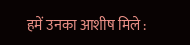हमें उनका आशीष मिले :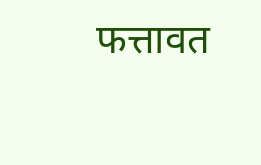फत्तावत